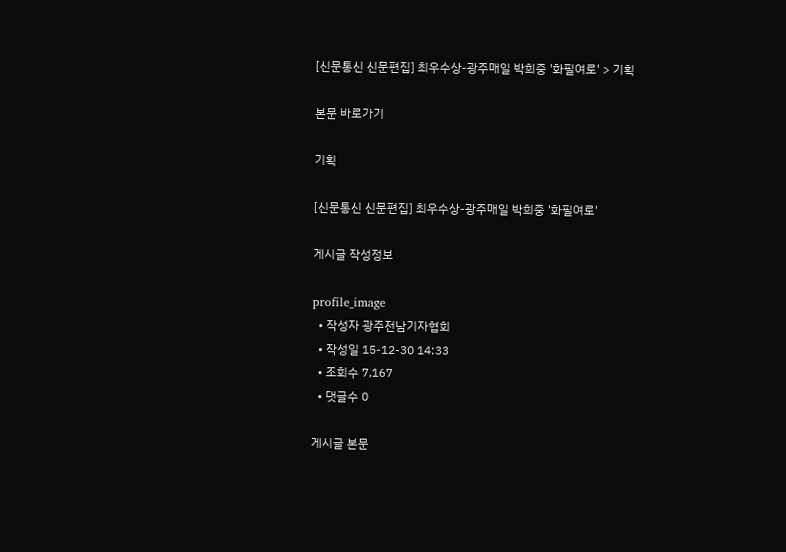[신문통신 신문편집] 최우수상-광주매일 박희중 '화필여로' > 기획

본문 바로가기

기획

[신문통신 신문편집] 최우수상-광주매일 박희중 '화필여로'

게시글 작성정보

profile_image
  • 작성자 광주전남기자협회
  • 작성일 15-12-30 14:33
  • 조회수 7,167
  • 댓글수 0

게시글 본문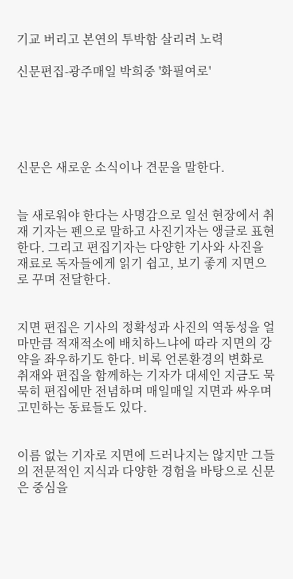기교 버리고 본연의 투박함 살리려 노력

신문편집-광주매일 박희중 '화필여로'





신문은 새로운 소식이나 견문을 말한다.


늘 새로워야 한다는 사명감으로 일선 현장에서 취재 기자는 펜으로 말하고 사진기자는 앵글로 표현한다. 그리고 편집기자는 다양한 기사와 사진을 재료로 독자들에게 읽기 쉽고, 보기 좋게 지면으로 꾸며 전달한다.


지면 편집은 기사의 정확성과 사진의 역동성을 얼마만큼 적재적소에 배치하느냐에 따라 지면의 강약을 좌우하기도 한다. 비록 언론환경의 변화로 취재와 편집을 함께하는 기자가 대세인 지금도 묵묵히 편집에만 전념하며 매일매일 지면과 싸우며 고민하는 동료들도 있다.


이름 없는 기자로 지면에 드러나지는 않지만 그들의 전문적인 지식과 다양한 경험을 바탕으로 신문은 중심을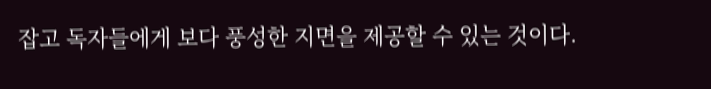잡고 독자들에게 보다 풍성한 지면을 제공할 수 있는 것이다.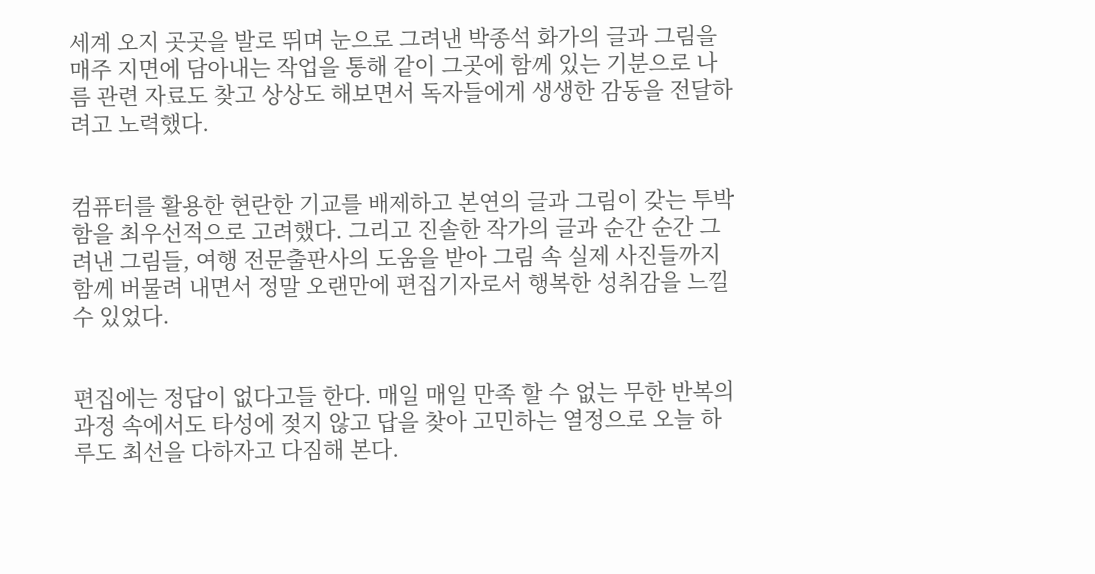세계 오지 곳곳을 발로 뛰며 눈으로 그려낸 박종석 화가의 글과 그림을 매주 지면에 담아내는 작업을 통해 같이 그곳에 함께 있는 기분으로 나름 관련 자료도 찾고 상상도 해보면서 독자들에게 생생한 감동을 전달하려고 노력했다.


컴퓨터를 활용한 현란한 기교를 배제하고 본연의 글과 그림이 갖는 투박함을 최우선적으로 고려했다. 그리고 진솔한 작가의 글과 순간 순간 그려낸 그림들, 여행 전문출판사의 도움을 받아 그림 속 실제 사진들까지 함께 버물려 내면서 정말 오랜만에 편집기자로서 행복한 성취감을 느낄 수 있었다.


편집에는 정답이 없다고들 한다. 매일 매일 만족 할 수 없는 무한 반복의 과정 속에서도 타성에 젖지 않고 답을 찾아 고민하는 열정으로 오늘 하루도 최선을 다하자고 다짐해 본다.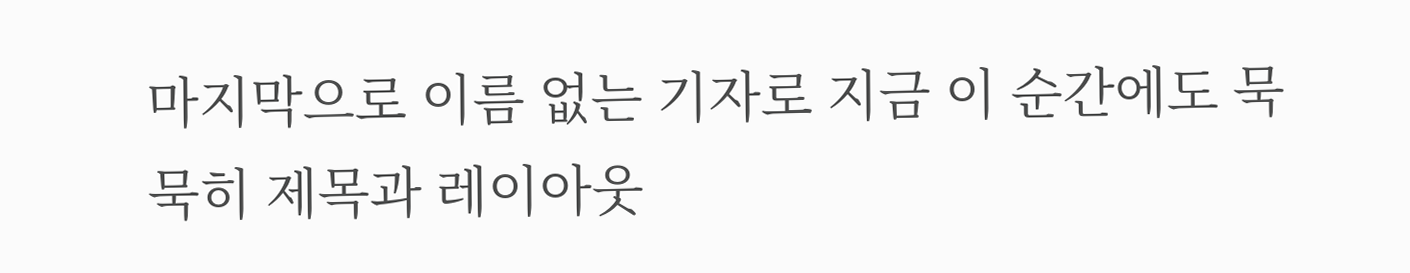마지막으로 이름 없는 기자로 지금 이 순간에도 묵묵히 제목과 레이아웃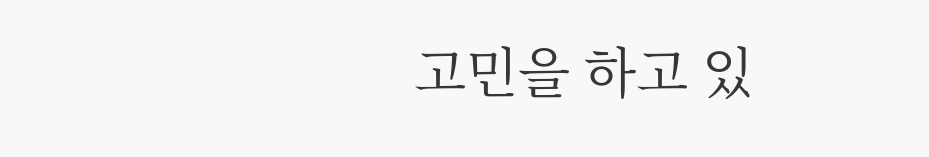고민을 하고 있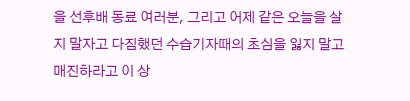을 선후배 동료 여러분, 그리고 어제 같은 오늘을 살지 말자고 다짐했던 수습기자때의 초심을 잃지 말고 매진하라고 이 상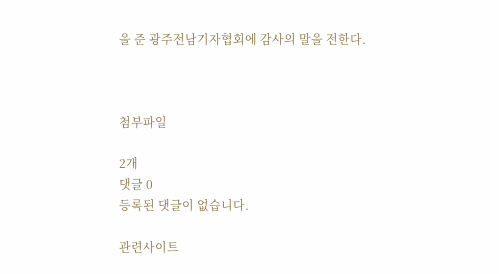을 준 광주전남기자협회에 감사의 말을 전한다.



첨부파일

2개
댓글 0
등록된 댓글이 없습니다.

관련사이트